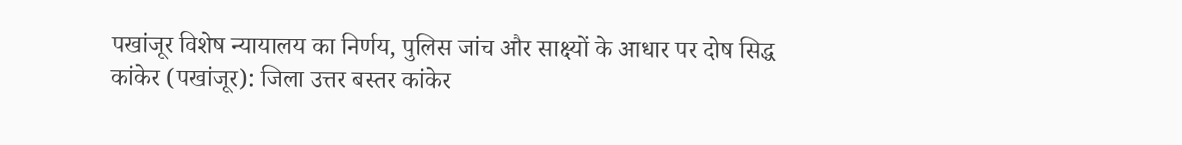पखांजूर विशेष न्यायालय का निर्णय, पुलिस जांच और साक्ष्यों के आधार पर दोष सिद्ध
कांकेर (पखांजूर): जिला उत्तर बस्तर कांकेर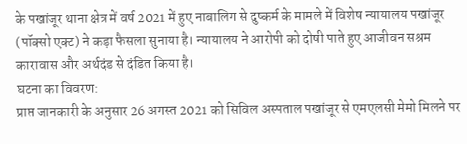के पखांजूर थाना क्षेत्र में वर्ष 2021 में हुए नाबालिग से दुष्कर्म के मामले में विशेष न्यायालय पखांजूर (पॉक्सो एक्ट) ने कड़ा फैसला सुनाया है। न्यायालय ने आरोपी को दोषी पाते हुए आजीवन सश्रम कारावास और अर्थदंड से दंडित किया है।
घटना का विवरण:
प्राप्त जानकारी के अनुसार 26 अगस्त 2021 को सिविल अस्पताल पखांजूर से एमएलसी मेमो मिलने पर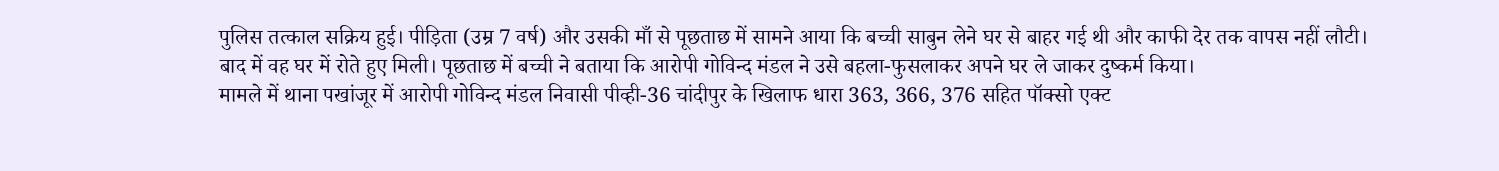पुलिस तत्काल सक्रिय हुई। पीड़िता (उम्र 7 वर्ष) और उसकी माँ से पूछताछ में सामने आया कि बच्ची साबुन लेने घर से बाहर गई थी और काफी देर तक वापस नहीं लौटी। बाद में वह घर में रोते हुए मिली। पूछताछ में बच्ची ने बताया कि आरोपी गोविन्द मंडल ने उसे बहला-फुसलाकर अपने घर ले जाकर दुष्कर्म किया।
मामले में थाना पखांजूर में आरोपी गोविन्द मंडल निवासी पीव्ही-36 चांदीपुर के खिलाफ धारा 363, 366, 376 सहित पॉक्सो एक्ट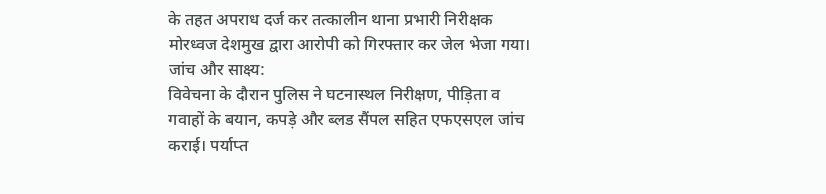के तहत अपराध दर्ज कर तत्कालीन थाना प्रभारी निरीक्षक मोरध्वज देशमुख द्वारा आरोपी को गिरफ्तार कर जेल भेजा गया।
जांच और साक्ष्य:
विवेचना के दौरान पुलिस ने घटनास्थल निरीक्षण, पीड़िता व गवाहों के बयान, कपड़े और ब्लड सैंपल सहित एफएसएल जांच कराई। पर्याप्त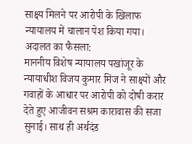साक्ष्य मिलने पर आरोपी के खिलाफ न्यायालय में चालान पेश किया गया।
अदालत का फैसला:
माननीय विशेष न्यायालय पखांजूर के न्यायाधीश विजय कुमार मिंज ने साक्ष्यों और गवाहों के आधार पर आरोपी को दोषी करार देते हुए आजीवन सश्रम कारावास की सजा सुनाई। साथ ही अर्थदंड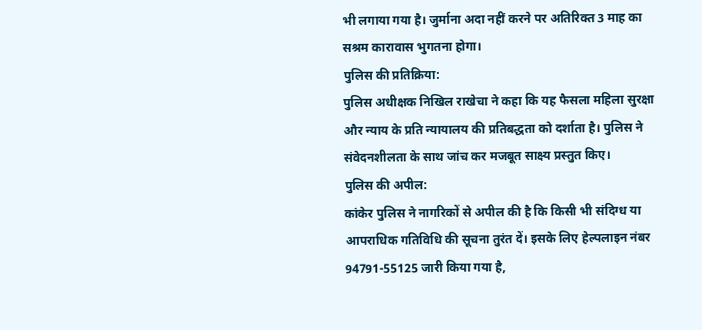भी लगाया गया है। जुर्माना अदा नहीं करने पर अतिरिक्त 3 माह का सश्रम कारावास भुगतना होगा।
पुलिस की प्रतिक्रिया:
पुलिस अधीक्षक निखिल राखेचा ने कहा कि यह फैसला महिला सुरक्षा और न्याय के प्रति न्यायालय की प्रतिबद्धता को दर्शाता है। पुलिस ने संवेदनशीलता के साथ जांच कर मजबूत साक्ष्य प्रस्तुत किए।
पुलिस की अपील:
कांकेर पुलिस ने नागरिकों से अपील की है कि किसी भी संदिग्ध या आपराधिक गतिविधि की सूचना तुरंत दें। इसके लिए हेल्पलाइन नंबर 94791-55125 जारी किया गया है,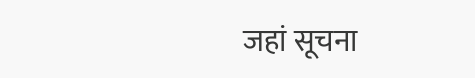जहां सूचना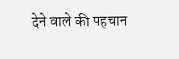देने वाले की पहचान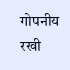गोपनीय रखी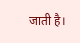जाती है।